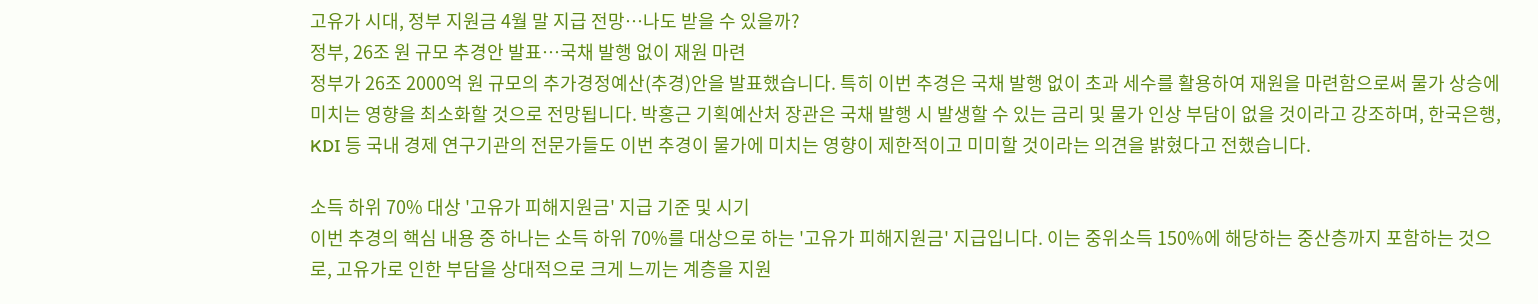고유가 시대, 정부 지원금 4월 말 지급 전망…나도 받을 수 있을까?
정부, 26조 원 규모 추경안 발표…국채 발행 없이 재원 마련
정부가 26조 2000억 원 규모의 추가경정예산(추경)안을 발표했습니다. 특히 이번 추경은 국채 발행 없이 초과 세수를 활용하여 재원을 마련함으로써 물가 상승에 미치는 영향을 최소화할 것으로 전망됩니다. 박홍근 기획예산처 장관은 국채 발행 시 발생할 수 있는 금리 및 물가 인상 부담이 없을 것이라고 강조하며, 한국은행, KDI 등 국내 경제 연구기관의 전문가들도 이번 추경이 물가에 미치는 영향이 제한적이고 미미할 것이라는 의견을 밝혔다고 전했습니다.

소득 하위 70% 대상 '고유가 피해지원금' 지급 기준 및 시기
이번 추경의 핵심 내용 중 하나는 소득 하위 70%를 대상으로 하는 '고유가 피해지원금' 지급입니다. 이는 중위소득 150%에 해당하는 중산층까지 포함하는 것으로, 고유가로 인한 부담을 상대적으로 크게 느끼는 계층을 지원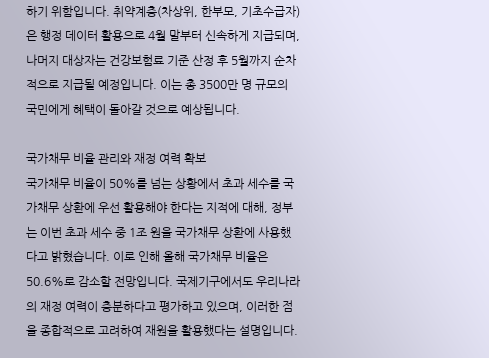하기 위함입니다. 취약계층(차상위, 한부모, 기초수급자)은 행정 데이터 활용으로 4월 말부터 신속하게 지급되며, 나머지 대상자는 건강보험료 기준 산정 후 5월까지 순차적으로 지급될 예정입니다. 이는 총 3500만 명 규모의 국민에게 혜택이 돌아갈 것으로 예상됩니다.

국가채무 비율 관리와 재정 여력 확보
국가채무 비율이 50%를 넘는 상황에서 초과 세수를 국가채무 상환에 우선 활용해야 한다는 지적에 대해, 정부는 이번 초과 세수 중 1조 원을 국가채무 상환에 사용했다고 밝혔습니다. 이로 인해 올해 국가채무 비율은 50.6%로 감소할 전망입니다. 국제기구에서도 우리나라의 재정 여력이 충분하다고 평가하고 있으며, 이러한 점을 종합적으로 고려하여 재원을 활용했다는 설명입니다.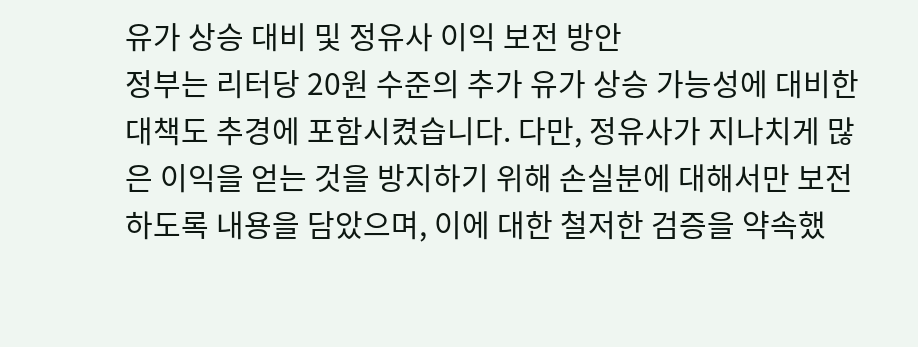유가 상승 대비 및 정유사 이익 보전 방안
정부는 리터당 20원 수준의 추가 유가 상승 가능성에 대비한 대책도 추경에 포함시켰습니다. 다만, 정유사가 지나치게 많은 이익을 얻는 것을 방지하기 위해 손실분에 대해서만 보전하도록 내용을 담았으며, 이에 대한 철저한 검증을 약속했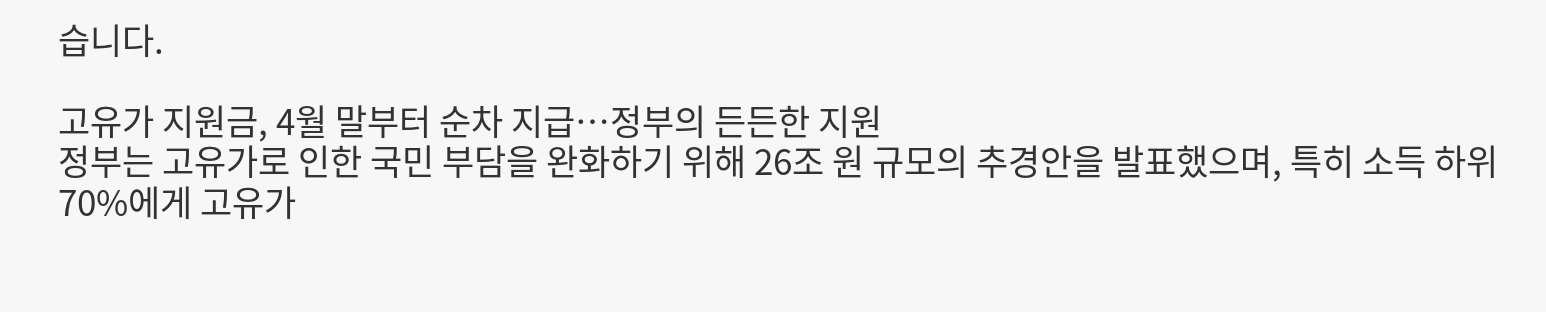습니다.

고유가 지원금, 4월 말부터 순차 지급…정부의 든든한 지원
정부는 고유가로 인한 국민 부담을 완화하기 위해 26조 원 규모의 추경안을 발표했으며, 특히 소득 하위 70%에게 고유가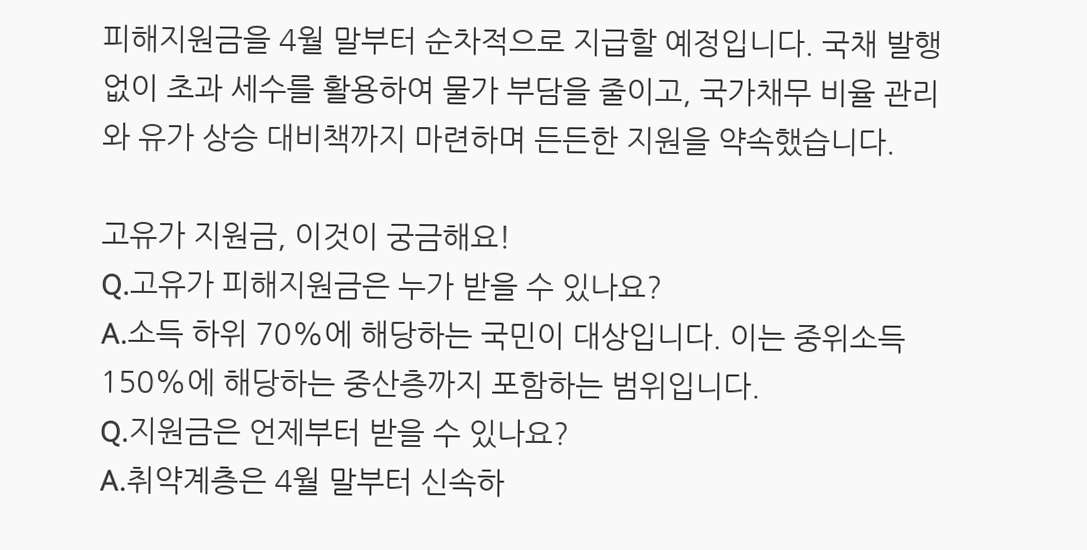피해지원금을 4월 말부터 순차적으로 지급할 예정입니다. 국채 발행 없이 초과 세수를 활용하여 물가 부담을 줄이고, 국가채무 비율 관리와 유가 상승 대비책까지 마련하며 든든한 지원을 약속했습니다.

고유가 지원금, 이것이 궁금해요!
Q.고유가 피해지원금은 누가 받을 수 있나요?
A.소득 하위 70%에 해당하는 국민이 대상입니다. 이는 중위소득 150%에 해당하는 중산층까지 포함하는 범위입니다.
Q.지원금은 언제부터 받을 수 있나요?
A.취약계층은 4월 말부터 신속하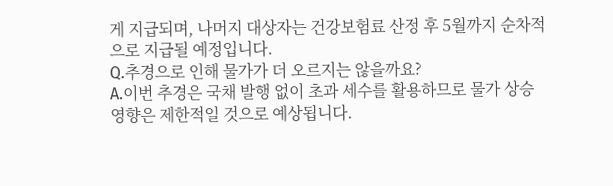게 지급되며, 나머지 대상자는 건강보험료 산정 후 5월까지 순차적으로 지급될 예정입니다.
Q.추경으로 인해 물가가 더 오르지는 않을까요?
A.이번 추경은 국채 발행 없이 초과 세수를 활용하므로 물가 상승 영향은 제한적일 것으로 예상됩니다.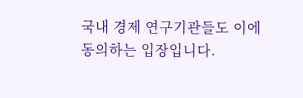국내 경제 연구기관들도 이에 동의하는 입장입니다.